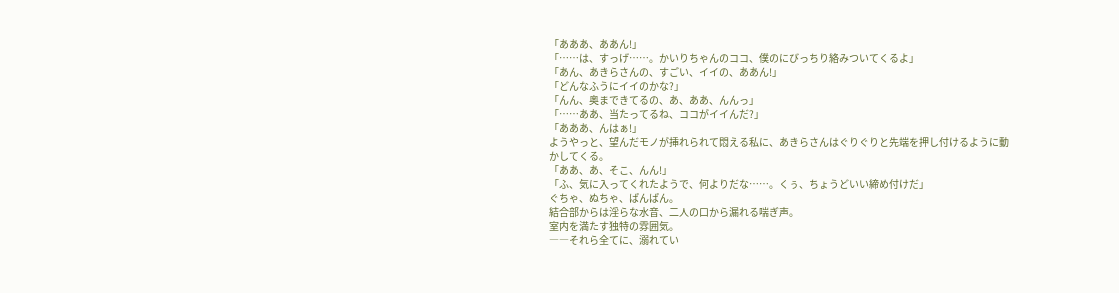「あああ、ああん!」
「……は、すっげ……。かいりちゃんのココ、僕のにびっちり絡みついてくるよ」
「あん、あきらさんの、すごい、イイの、ああん!」
「どんなふうにイイのかな?」
「んん、奥まできてるの、あ、ああ、んんっ」
「……ああ、当たってるね、ココがイイんだ?」
「あああ、んはぁ!」
ようやっと、望んだモノが挿れられて悶える私に、あきらさんはぐりぐりと先端を押し付けるように動かしてくる。
「ああ、あ、そこ、んん!」
「ふ、気に入ってくれたようで、何よりだな……。くぅ、ちょうどいい締め付けだ」
ぐちゃ、ぬちゃ、ぱんぱん。
結合部からは淫らな水音、二人の口から漏れる喘ぎ声。
室内を満たす独特の雰囲気。
――それら全てに、溺れてい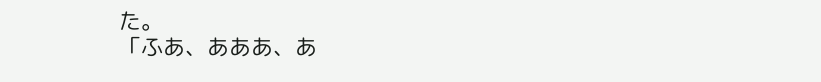た。
「ふあ、あああ、あ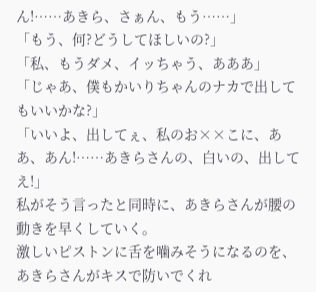ん!……あきら、さぁん、もう……」
「もう、何?どうしてほしいの?」
「私、もうダメ、イッちゃう、あああ」
「じゃあ、僕もかいりちゃんのナカで出してもいいかな?」
「いいよ、出してぇ、私のお××こに、ああ、あん!……あきらさんの、白いの、出してえ!」
私がそう言ったと同時に、あきらさんが腰の動きを早くしていく。
激しいピストンに舌を噛みそうになるのを、あきらさんがキスで防いでくれ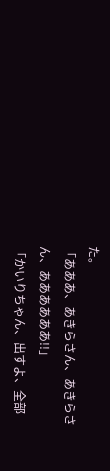た。
「あああ、あきらさん、あきらさん、ああああああ!!」
「かいりちゃん、出すよ、全部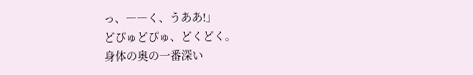っ、――く、うああ!」
どぴゅどぴゅ、どくどく。
身体の奥の一番深い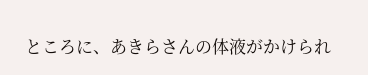ところに、あきらさんの体液がかけられ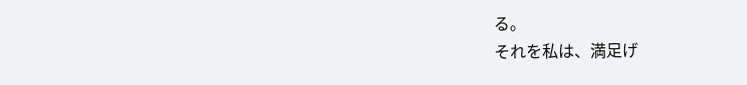る。
それを私は、満足げ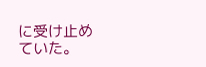に受け止めていた。